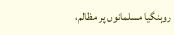روہنگیا مسلمانوں پر مظالم،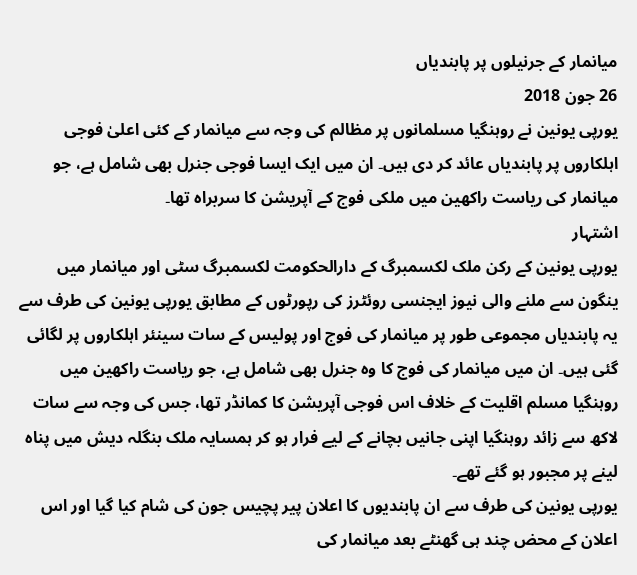میانمار کے جرنیلوں پر پابندیاں
26 جون 2018
یورپی یونین نے روہنگیا مسلمانوں پر مظالم کی وجہ سے میانمار کے کئی اعلیٰ فوجی اہلکاروں پر پابندیاں عائد کر دی ہیں۔ ان میں ایک ایسا فوجی جنرل بھی شامل ہے، جو میانمار کی ریاست راکھین میں ملکی فوج کے آپریشن کا سربراہ تھا۔
اشتہار
یورپی یونین کے رکن ملک لکسمبرگ کے دارالحکومت لکسمبرگ سٹی اور میانمار میں ینگون سے ملنے والی نیوز ایجنسی روئٹرز کی رپورٹوں کے مطابق یورپی یونین کی طرف سے یہ پابندیاں مجموعی طور پر میانمار کی فوج اور پولیس کے سات سینئر اہلکاروں پر لگائی گئی ہیں۔ ان میں میانمار کی فوج کا وہ جنرل بھی شامل ہے، جو ریاست راکھین میں روہنگیا مسلم اقلیت کے خلاف اس فوجی آپریشن کا کمانڈر تھا، جس کی وجہ سے سات لاکھ سے زائد روہنگیا اپنی جانیں بچانے کے لیے فرار ہو کر ہمسایہ ملک بنگلہ دیش میں پناہ لینے پر مجبور ہو گئے تھے۔
یورپی یونین کی طرف سے ان پابندیوں کا اعلان پیر پچیس جون کی شام کیا گیا اور اس اعلان کے محض چند ہی گھنٹے بعد میانمار کی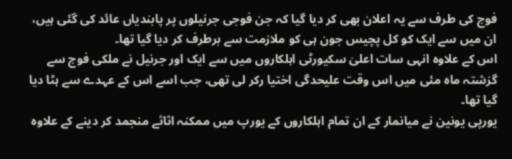فوج کی طرف سے یہ اعلان بھی کر دیا گیا کہ جن فوجی جرنیلوں پر پابندیاں عائد کی گئی ہیں، ان میں سے ایک کو کل پچیس جون ہی کو ملازمت سے برطرف کر دیا گیا تھا۔
اس کے علاوہ انہی سات اعلیٰ سکیورٹی اہلکاروں میں سے ایک اور جرنیل نے ملکی فوج سے گزشتہ ماہ مئی میں اس وقت علیحدگی اختیا رکر لی تھی، جب اسے اس کے عہدے سے ہٹا دیا گیا تھا۔
یورپی یونین نے میانمار کے ان تمام اہلکاروں کے یورپ میں ممکنہ اثاثے منجمد کر دینے کے علاوہ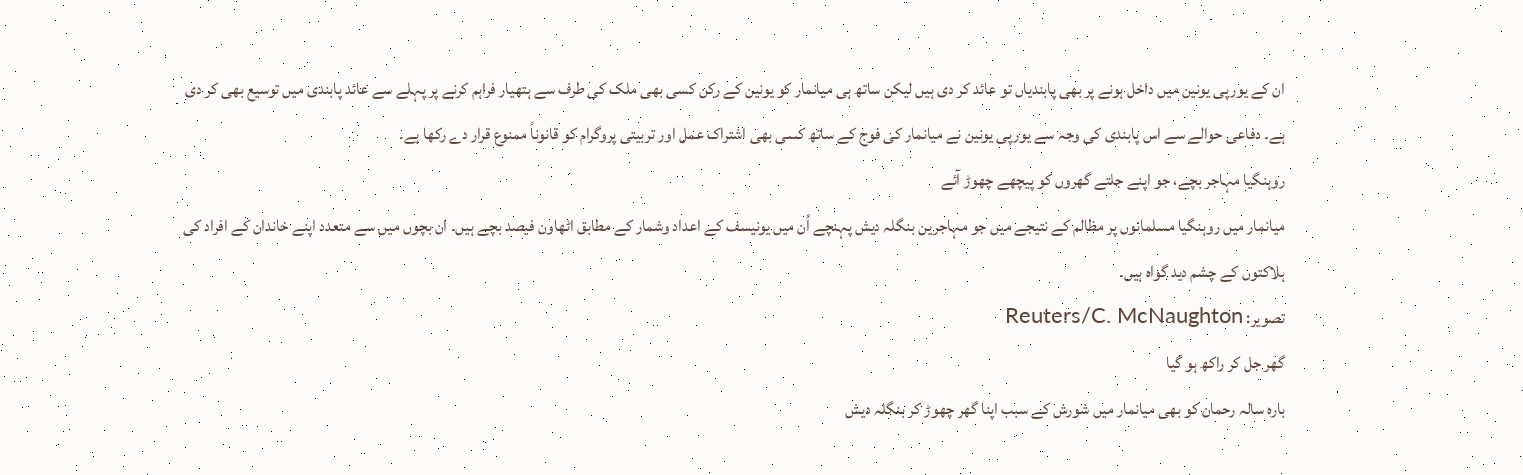ان کے یورپی یونین میں داخل ہونے پر بھی پابندیاں تو عائد کر دی ہیں لیکن ساتھ ہی میانمار کو یونین کے رکن کسی بھی ملک کی طرف سے ہتھیار فراہم کرنے پر پہلے سے عائد پابندی میں توسیع بھی کر دی ہے۔ دفاعی حوالے سے اس پابندی کی وجہ سے یورپی یونین نے میانمار کی فوج کے ساتھ کسی بھی اشتراک عمل اور تربیتی پروگرام کو قانوناً ممنوع قرار دے رکھا ہے۔
روہنگیا مہاجر بچے، جو اپنے جلتے گھروں کو پیچھے چھوڑ آئے
میانمار میں روہنگیا مسلمانوں پر مظالم کے نتیجے میں جو مہاجرین بنگلہ دیش پہنچے اُن میں یونیسف کے اعداد وشمار کے مطابق اٹھاون فیصد بچے ہیں۔ ان بچوں میں سے متعدد اپنے خاندان کے افراد کی ہلاکتوں کے چشم دید گواہ ہیں۔
تصویر: Reuters/C. McNaughton
گھر جل کر راکھ ہو گیا
بارہ سالہ رحمان کو بھی میانمار میں شورش کے سبب اپنا گھر چھوڑ کر بنگلہ دیش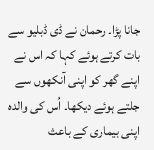جانا پڑا۔ رحمان نے ڈی ڈبلیو سے بات کرتے ہوئے کہا کہ اس نے اپنے گھر کو اپنی آنکھوں سے جلتے ہوئے دیکھا۔ اُس کی والدہ اپنی بیماری کے باعث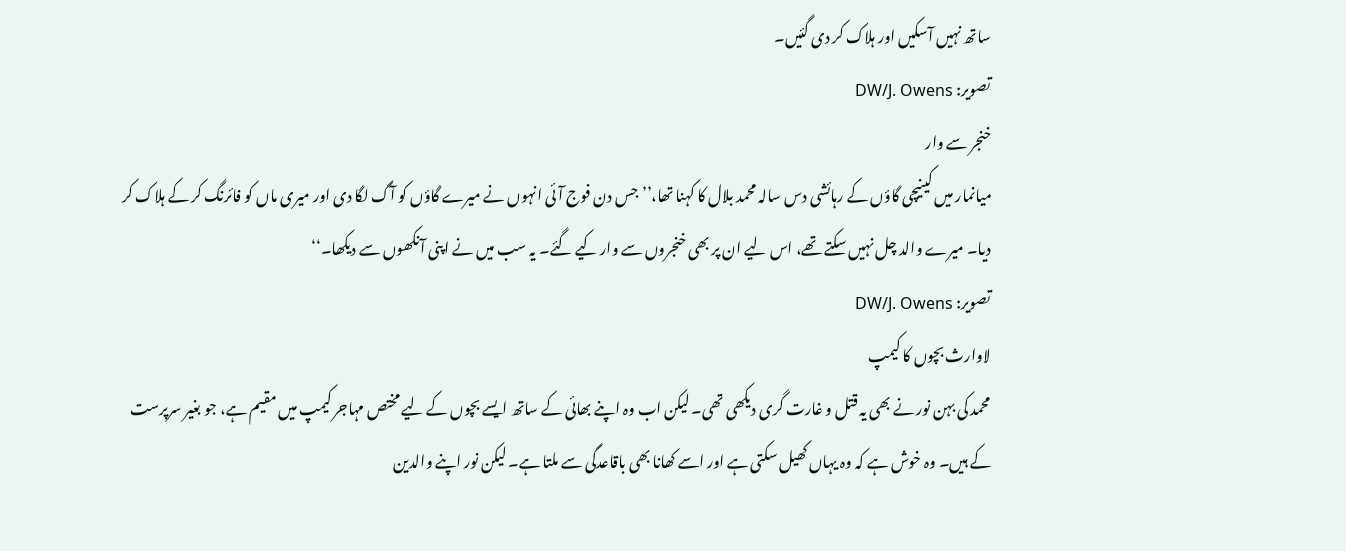ساتھ نہیں آسکیں اور ہلاک کر دی گئیں۔
تصویر: DW/J. Owens
خنجر سے وار
میانمار میں کینیچی گاؤں کے رہائشی دس سالہ محمد بلال کا کہنا تھا،’’ جس دن فوج آئی انہوں نے میرے گاؤں کو آگ لگا دی اور میری ماں کو فائرنگ کر کے ہلاک کر دیا۔ میرے والد چل نہیں سکتے تھے، اس لیے ان پر بھی خنجروں سے وار کیے گئے۔ یہ سب میں نے اپنی آنکھوں سے دیکھا۔‘‘
تصویر: DW/J. Owens
لاوارث بچوں کا کیمپ
محمد کی بہن نور نے بھی یہ قتل و غارت گری دیکھی تھی۔ لیکن اب وہ اپنے بھائی کے ساتھ ایسے بچوں کے لیے مختص مہاجر کیمپ میں مقیم ہے، جو بغیر سرپرست کے ہیں۔ وہ خوش ہے کہ وہ یہاں کھیل سکتی ہے اور اسے کھانا بھی باقاعدگی سے ملتا ہے۔ لیکن نور اپنے والدین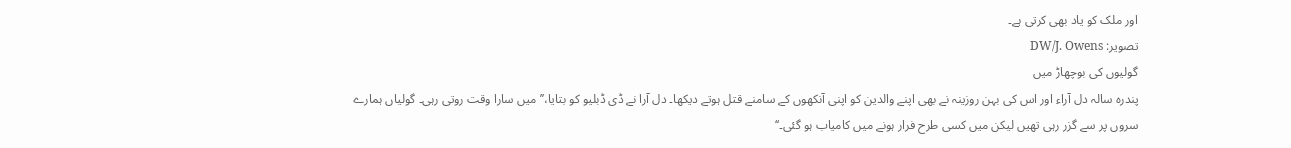اور ملک کو یاد بھی کرتی ہے۔
تصویر: DW/J. Owens
گولیوں کی بوچھاڑ میں
پندرہ سالہ دل آراء اور اس کی بہن روزینہ نے بھی اپنے والدین کو اپنی آنکھوں کے سامنے قتل ہوتے دیکھا۔ دل آرا نے ڈی ڈبلیو کو بتایا،’’ میں سارا وقت روتی رہی۔ گولیاں ہمارے سروں پر سے گزر رہی تھیں لیکن میں کسی طرح فرار ہونے میں کامیاب ہو گئی۔‘‘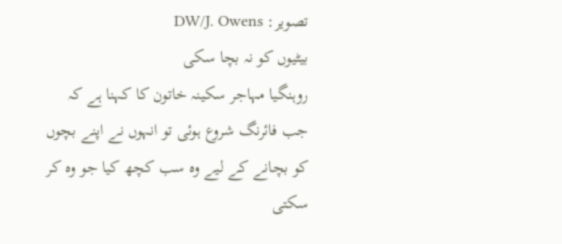تصویر: DW/J. Owens
بیٹیوں کو نہ بچا سکی
روہنگیا مہاجر سکینہ خاتون کا کہنا ہے کہ جب فائرنگ شروع ہوئی تو انہوں نے اپنے بچوں کو بچانے کے لیے وہ سب کچھ کیا جو وہ کر سکتی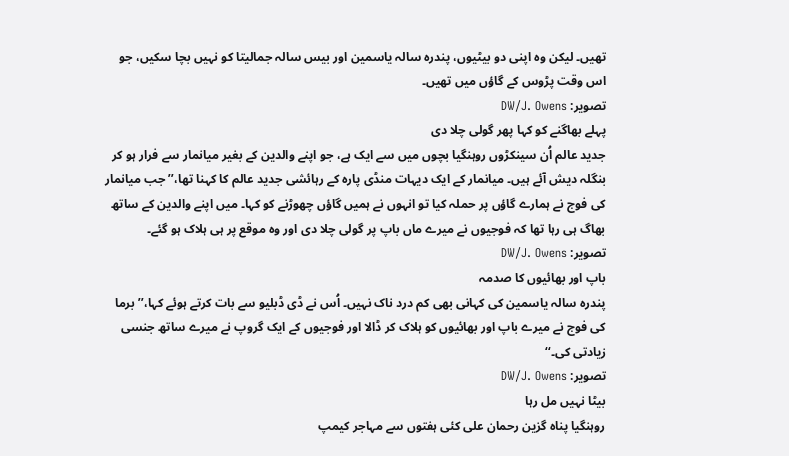تھیں۔ لیکن وہ اپنی دو بیٹیوں، پندرہ سالہ یاسمین اور بیس سالہ جمالیتا کو نہیں بچا سکیں، جو اس وقت پڑوس کے گاؤں میں تھیں۔
تصویر: DW/J. Owens
پہلے بھاگنے کو کہا پھر گولی چلا دی
جدید عالم اُن سینکڑوں روہنگیا بچوں میں سے ایک ہے، جو اپنے والدین کے بغیر میانمار سے فرار ہو کر بنگلہ دیش آئے ہیں۔ میانمار کے ایک دیہات منڈی پارہ کے رہائشی جدید عالم کا کہنا تھا،’’ جب میانمار کی فوج نے ہمارے گاؤں پر حملہ کیا تو انہوں نے ہمیں گاؤں چھوڑنے کو کہا۔ میں اپنے والدین کے ساتھ بھاگ ہی رہا تھا کہ فوجیوں نے میرے ماں باپ پر گولی چلا دی اور وہ موقع پر ہی ہلاک ہو گئے۔
تصویر: DW/J. Owens
باپ اور بھائیوں کا صدمہ
پندرہ سالہ یاسمین کی کہانی بھی کم درد ناک نہیں۔ اُس نے ڈی ڈبلیو سے بات کرتے ہوئے کہا،’’ برما کی فوج نے میرے باپ اور بھائیوں کو ہلاک کر ڈالا اور فوجیوں کے ایک گروپ نے میرے ساتھ جنسی زیادتی کی۔‘‘
تصویر: DW/J. Owens
بیٹا نہیں مل رہا
روہنگیا پناہ گزین رحمان علی کئی ہفتوں سے مہاجر کیمپ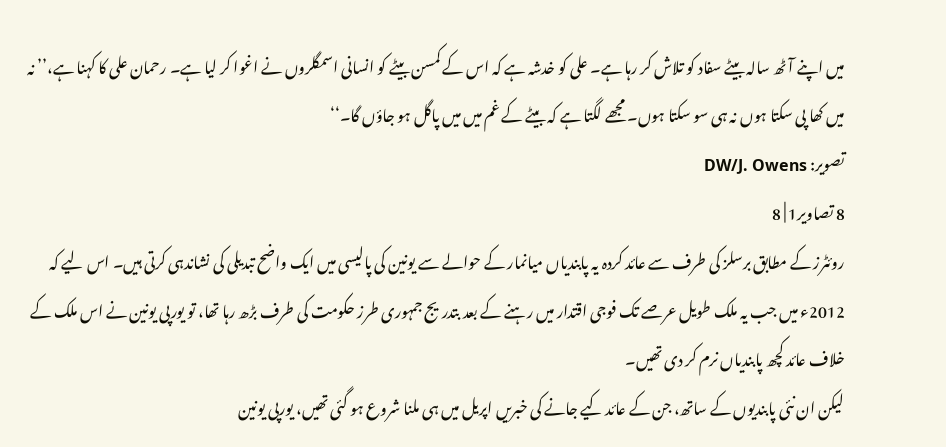میں اپنے آٹھ سالہ بیٹے سفاد کو تلاش کر رہا ہے۔ علی کو خدشہ ہے کہ اس کے کمسن بیٹے کو انسانی اسمگلروں نے اغوا کر لیا ہے۔ رحمان علی کا کہنا ہے،’’ نہ میں کھا پی سکتا ہوں نہ ہی سو سکتا ہوں۔ مجھے لگتا ہے کہ بیٹے کے غم میں میں پاگل ہو جاؤں گا۔‘‘
تصویر: DW/J. Owens
8 تصاویر1 | 8
روئٹرز کے مطابق برسلز کی طرف سے عائد کردہ یہ پابندیاں میانمار کے حوالے سے یونین کی پالیسی میں ایک واضح تبدیلی کی نشاندہی کرتی ہیں۔ اس لیے کہ 2012ء میں جب یہ ملک طویل عرصے تک فوجی اقتدار میں رہنے کے بعد بتدریج جمہوری طرز حکومت کی طرف بڑھ رہا تھا، تو یورپی یونین نے اس ملک کے خلاف عائد کچھ پابندیاں نرم کر دی تھیں۔
لیکن ان نئی پابندیوں کے ساتھ، جن کے عائد کیے جانے کی خبریں اپریل میں ہی ملنا شروع ہو گئی تھیں، یورپی یونین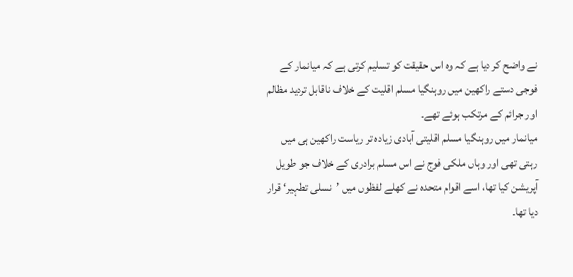نے واضح کر دیا ہے کہ وہ اس حقیقت کو تسلیم کرتی ہے کہ میانمار کے فوجی دستے راکھین میں روہنگیا مسلم اقلیت کے خلاف ناقابل تردید مظالم اور جرائم کے مرتکب ہوئے تھے۔
میانمار میں روہنگیا مسلم اقلیتی آبادی زیادہ تر ریاست راکھین ہی میں رہتی تھی اور وہاں ملکی فوج نے اس مسلم برادری کے خلاف جو طویل آپریشن کیا تھا، اسے اقوام متحدہ نے کھلے لفظوں میں ’نسلی تطہیر‘ قرار دیا تھا۔